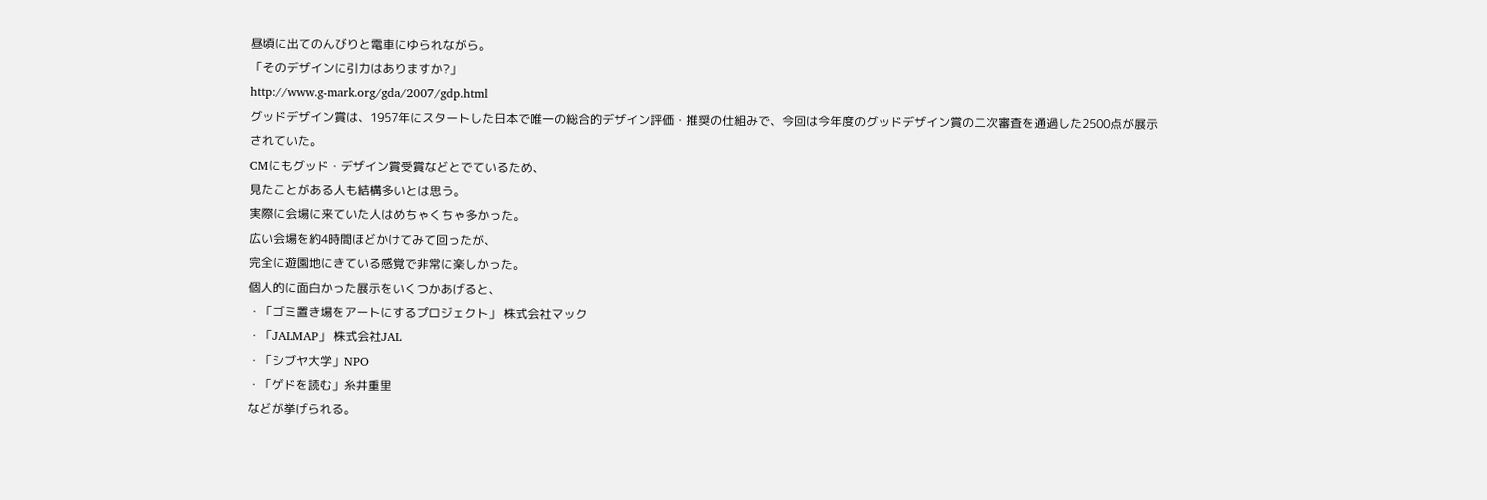昼頃に出てのんびりと電車にゆられながら。
「そのデザインに引力はありますか?」
http://www.g-mark.org/gda/2007/gdp.html
グッドデザイン賞は、1957年にスタートした日本で唯一の総合的デザイン評価・推奨の仕組みで、今回は今年度のグッドデザイン賞の二次審査を通過した2500点が展示されていた。
CMにもグッド・デザイン賞受賞などとでているため、
見たことがある人も結構多いとは思う。
実際に会場に来ていた人はめちゃくちゃ多かった。
広い会場を約4時間ほどかけてみて回ったが、
完全に遊園地にきている感覚で非常に楽しかった。
個人的に面白かった展示をいくつかあげると、
・「ゴミ置き場をアートにするプロジェクト」 株式会社マック
・「JALMAP」 株式会社JAL
・「シブヤ大学」NPO
・「ゲドを読む」糸井重里
などが挙げられる。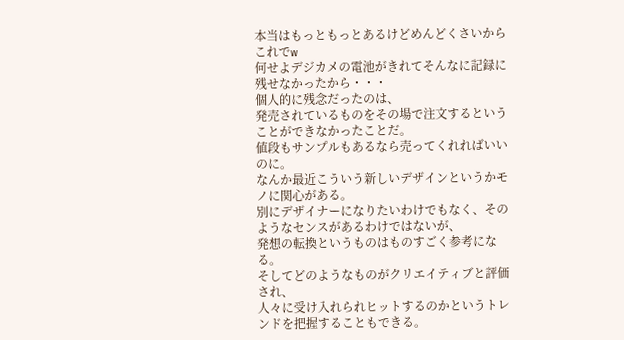本当はもっともっとあるけどめんどくさいからこれでw
何せよデジカメの電池がきれてそんなに記録に残せなかったから・・・
個人的に残念だったのは、
発売されているものをその場で注文するということができなかったことだ。
値段もサンプルもあるなら売ってくれればいいのに。
なんか最近こういう新しいデザインというかモノに関心がある。
別にデザイナーになりたいわけでもなく、そのようなセンスがあるわけではないが、
発想の転換というものはものすごく参考になる。
そしてどのようなものがクリエイティブと評価され、
人々に受け入れられヒットするのかというトレンドを把握することもできる。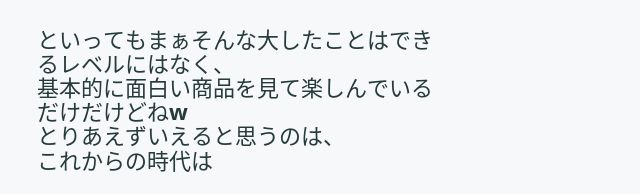といってもまぁそんな大したことはできるレベルにはなく、
基本的に面白い商品を見て楽しんでいるだけだけどねw
とりあえずいえると思うのは、
これからの時代は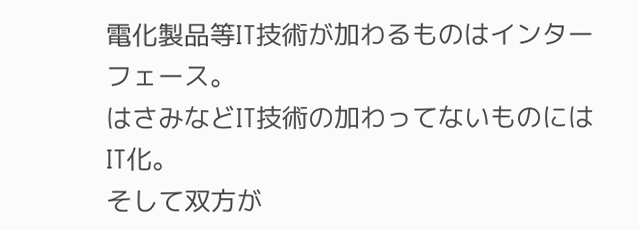電化製品等IT技術が加わるものはインターフェース。
はさみなどIT技術の加わってないものにはIT化。
そして双方が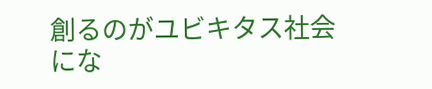創るのがユビキタス社会にな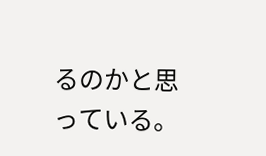るのかと思っている。